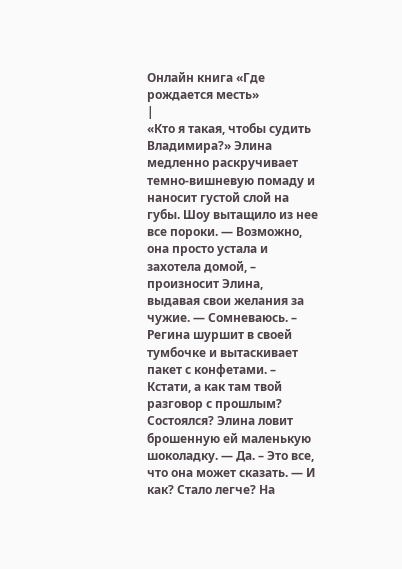Онлайн книга «Где рождается месть»
|
«Кто я такая, чтобы судить Владимира?» Элина медленно раскручивает темно-вишневую помаду и наносит густой слой на губы. Шоу вытащило из нее все пороки. — Возможно, она просто устала и захотела домой, – произносит Элина, выдавая свои желания за чужие. — Сомневаюсь. – Регина шуршит в своей тумбочке и вытаскивает пакет с конфетами. – Кстати, а как там твой разговор с прошлым? Состоялся? Элина ловит брошенную ей маленькую шоколадку. — Да. – Это все, что она может сказать. — И как? Стало легче? На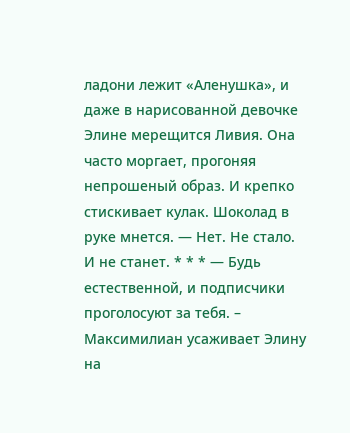ладони лежит «Аленушка», и даже в нарисованной девочке Элине мерещится Ливия. Она часто моргает, прогоняя непрошеный образ. И крепко стискивает кулак. Шоколад в руке мнется. — Нет. Не стало. И не станет. * * * — Будь естественной, и подписчики проголосуют за тебя. – Максимилиан усаживает Элину на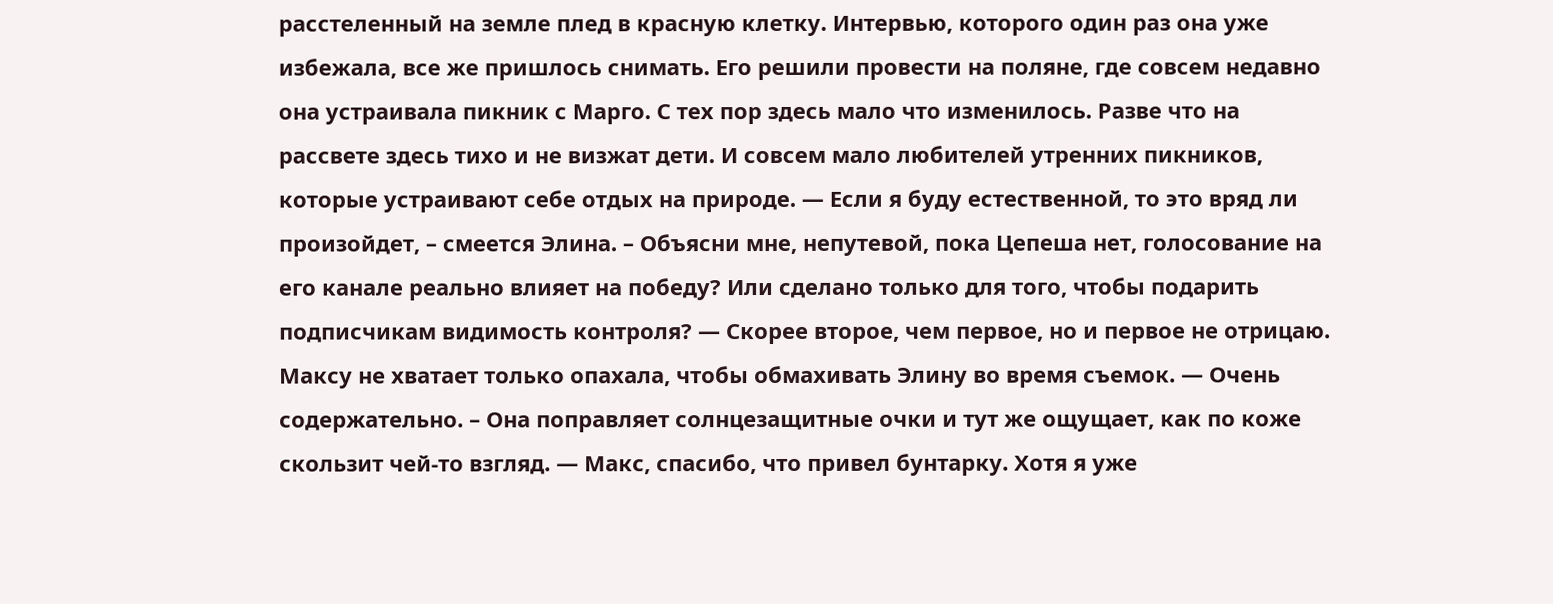расстеленный на земле плед в красную клетку. Интервью, которого один раз она уже избежала, все же пришлось снимать. Его решили провести на поляне, где совсем недавно она устраивала пикник с Марго. С тех пор здесь мало что изменилось. Разве что на рассвете здесь тихо и не визжат дети. И совсем мало любителей утренних пикников, которые устраивают себе отдых на природе. — Если я буду естественной, то это вряд ли произойдет, – смеется Элина. – Объясни мне, непутевой, пока Цепеша нет, голосование на его канале реально влияет на победу? Или сделано только для того, чтобы подарить подписчикам видимость контроля? — Скорее второе, чем первое, но и первое не отрицаю. Максу не хватает только опахала, чтобы обмахивать Элину во время съемок. — Очень содержательно. – Она поправляет солнцезащитные очки и тут же ощущает, как по коже скользит чей-то взгляд. — Макс, спасибо, что привел бунтарку. Хотя я уже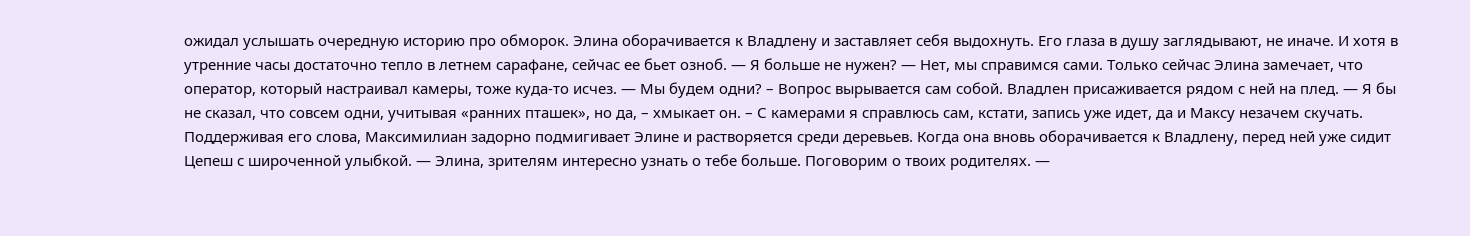ожидал услышать очередную историю про обморок. Элина оборачивается к Владлену и заставляет себя выдохнуть. Его глаза в душу заглядывают, не иначе. И хотя в утренние часы достаточно тепло в летнем сарафане, сейчас ее бьет озноб. — Я больше не нужен? — Нет, мы справимся сами. Только сейчас Элина замечает, что оператор, который настраивал камеры, тоже куда-то исчез. — Мы будем одни? – Вопрос вырывается сам собой. Владлен присаживается рядом с ней на плед. — Я бы не сказал, что совсем одни, учитывая «ранних пташек», но да, – хмыкает он. – С камерами я справлюсь сам, кстати, запись уже идет, да и Максу незачем скучать. Поддерживая его слова, Максимилиан задорно подмигивает Элине и растворяется среди деревьев. Когда она вновь оборачивается к Владлену, перед ней уже сидит Цепеш с широченной улыбкой. — Элина, зрителям интересно узнать о тебе больше. Поговорим о твоих родителях. —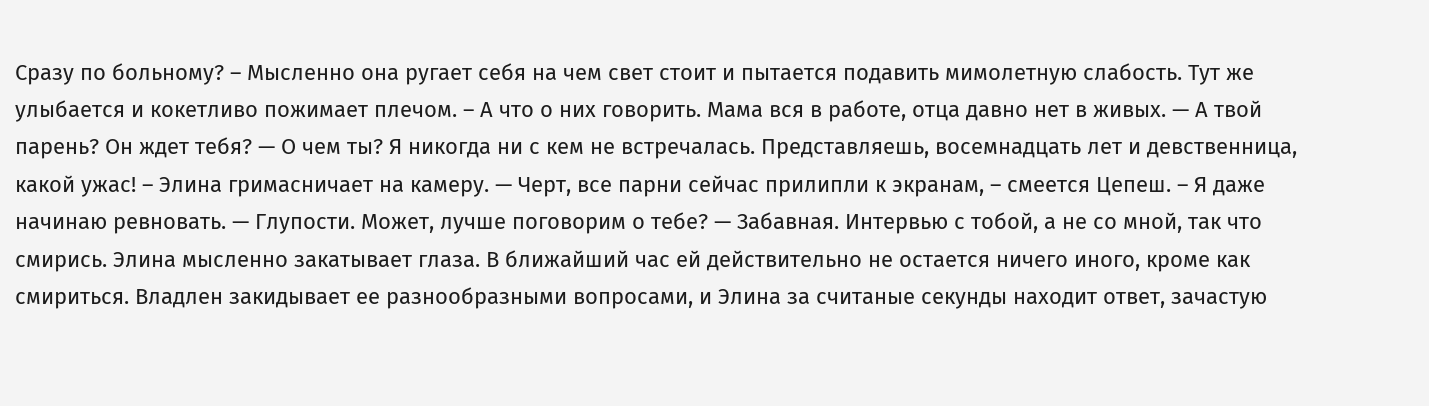Сразу по больному? – Мысленно она ругает себя на чем свет стоит и пытается подавить мимолетную слабость. Тут же улыбается и кокетливо пожимает плечом. – А что о них говорить. Мама вся в работе, отца давно нет в живых. — А твой парень? Он ждет тебя? — О чем ты? Я никогда ни с кем не встречалась. Представляешь, восемнадцать лет и девственница, какой ужас! – Элина гримасничает на камеру. — Черт, все парни сейчас прилипли к экранам, – смеется Цепеш. – Я даже начинаю ревновать. — Глупости. Может, лучше поговорим о тебе? — Забавная. Интервью с тобой, а не со мной, так что смирись. Элина мысленно закатывает глаза. В ближайший час ей действительно не остается ничего иного, кроме как смириться. Владлен закидывает ее разнообразными вопросами, и Элина за считаные секунды находит ответ, зачастую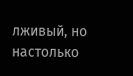лживый, но настолько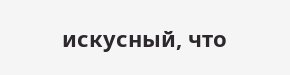искусный, что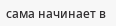сама начинает в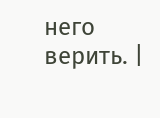него верить. |